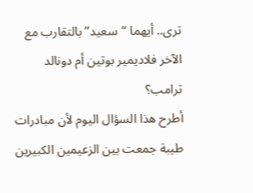ترى.. أيهما “سعيد” بالتقارب مع الآخر فلاديمير بوتين أم دونالد ترامب؟
أطرح هذا السؤال اليوم لأن مبادرات طيبة جمعت بين الزعيمين الكبيرين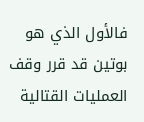فالأول الذي هو بوتين قد قرر وقف العمليات القتالية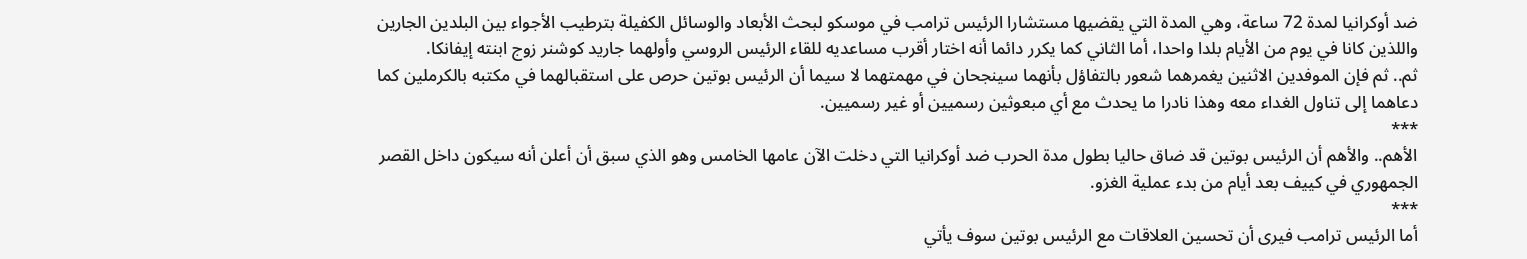ضد أوكرانيا لمدة 72 ساعة، وهي المدة التي يقضيها مستشارا الرئيس ترامب في موسكو لبحث الأبعاد والوسائل الكفيلة بترطيب الأجواء بين البلدين الجارين واللذين كانا في يوم من الأيام بلدا واحدا، أما الثاني كما يكرر دائما أنه اختار أقرب مساعديه للقاء الرئيس الروسي وأولهما جاريد كوشنر زوج ابنته إيفانكا.
ثم.. ثم فإن الموفدين الاثنين يغمرهما شعور بالتفاؤل بأنهما سينجحان في مهمتهما لا سيما أن الرئيس بوتين حرص على استقبالهما في مكتبه بالكرملين كما دعاهما إلى تناول الغداء معه وهذا نادرا ما يحدث مع أي مبعوثين رسميين أو غير رسميين.
***
الأهم.. والأهم أن الرئيس بوتين قد ضاق حاليا بطول مدة الحرب ضد أوكرانيا التي دخلت الآن عامها الخامس وهو الذي سبق أن أعلن أنه سيكون داخل القصر الجمهوري في كييف بعد أيام من بدء عملية الغزو.
***
أما الرئيس ترامب فيرى أن تحسين العلاقات مع الرئيس بوتين سوف يأتي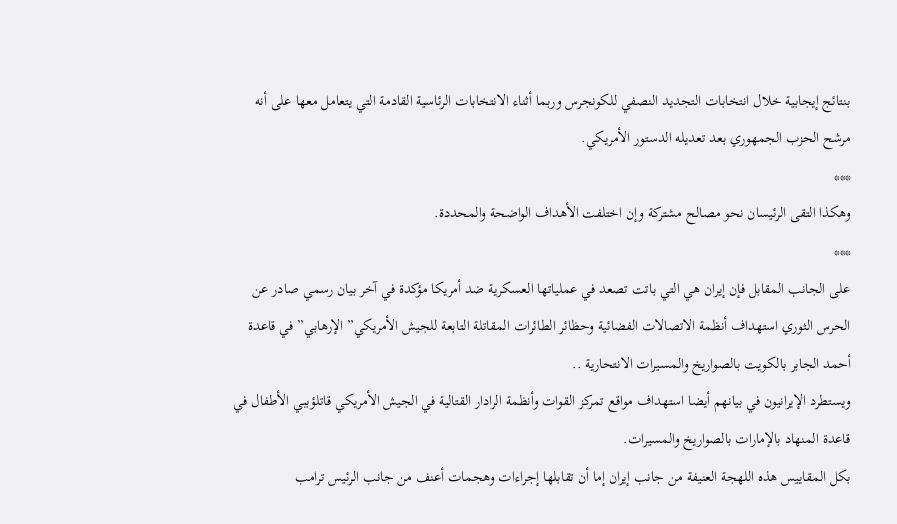بنتائج إيجابية خلال انتخابات التجديد النصفي للكونجرس وربما أثناء الانتخابات الرئاسية القادمة التي يتعامل معها على أنه مرشح الحزب الجمهوري بعد تعديله الدستور الأمريكي.
***
وهكذا التقى الرئيسان نحو مصالح مشتركة وإن اختلفت الأهداف الواضحة والمحددة.
***
على الجانب المقابل فإن إيران هي التي باتت تصعد في عملياتها العسكرية ضد أمريكا مؤكدة في آخر بيان رسمي صادر عن الحرس الثوري استهداف أنظمة الاتصالات الفضائية وحظائر الطائرات المقاتلة التابعة للجيش الأمريكي” الإرهابي” في قاعدة أحمد الجابر بالكويت بالصواريخ والمسيرات الانتحارية ..
ويستطرد الإيرانيون في بيانهم أيضا استهداف مواقع تمركز القوات وأنظمة الرادار القتالية في الجيش الأمريكي قاتلؤببي الأطفال في قاعدة المنهاد بالإمارات بالصواريخ والمسيرات.
بكل المقاييس هذه اللهجة العنيفة من جانب إيران إما أن تقابلها إجراءات وهجمات أعنف من جانب الرئيس ترامب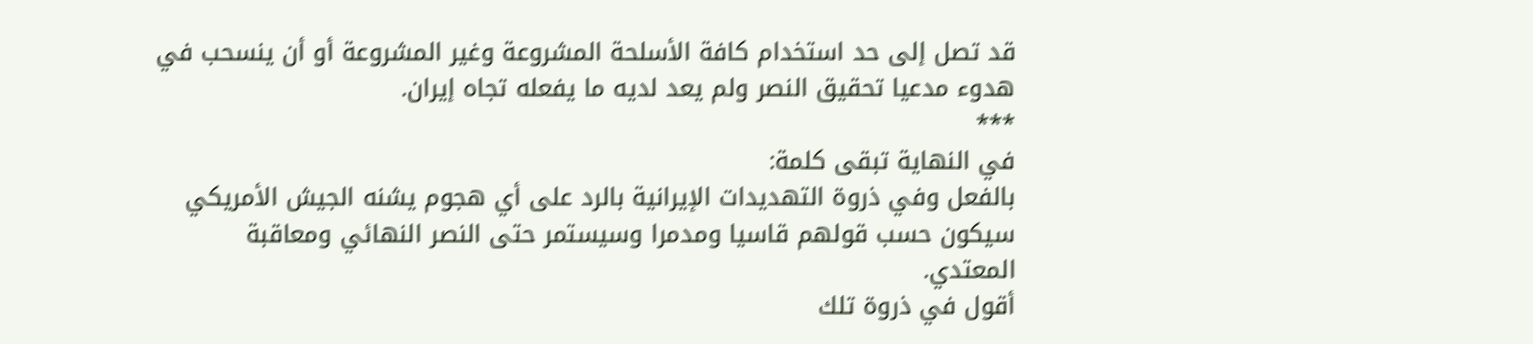قد تصل إلى حد استخدام كافة الأسلحة المشروعة وغير المشروعة أو أن ينسحب في هدوء مدعيا تحقيق النصر ولم يعد لديه ما يفعله تجاه إيران.
***
في النهاية تبقى كلمة:
بالفعل وفي ذروة التهديدات الإيرانية بالرد على أي هجوم يشنه الجيش الأمريكي سيكون حسب قولهم قاسيا ومدمرا وسيستمر حتى النصر النهائي ومعاقبة المعتدي.
أقول في ذروة تلك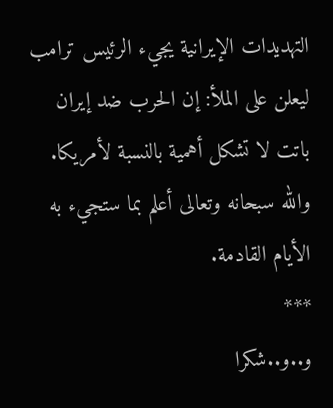التهديدات الإيرانية يجيء الرئيس ترامب ليعلن على الملأ: إن الحرب ضد إيران باتت لا تشكل أهمية بالنسبة لأمريكا.
والله سبحانه وتعالى أعلم بما ستجيء به الأيام القادمة.
***
و..و..شكرا